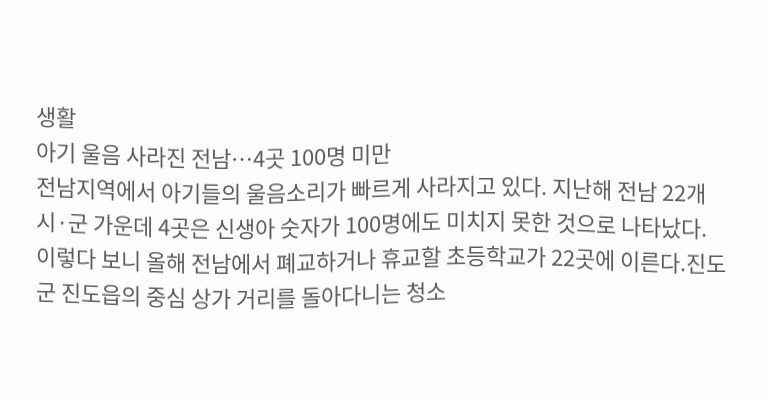생활
아기 울음 사라진 전남…4곳 100명 미만
전남지역에서 아기들의 울음소리가 빠르게 사라지고 있다. 지난해 전남 22개 시·군 가운데 4곳은 신생아 숫자가 100명에도 미치지 못한 것으로 나타났다. 이렇다 보니 올해 전남에서 폐교하거나 휴교할 초등학교가 22곳에 이른다.진도군 진도읍의 중심 상가 거리를 돌아다니는 청소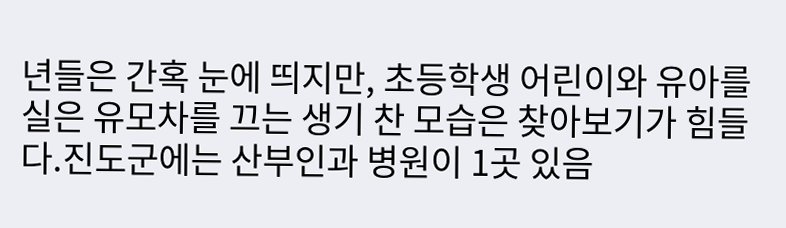년들은 간혹 눈에 띄지만, 초등학생 어린이와 유아를 실은 유모차를 끄는 생기 찬 모습은 찾아보기가 힘들다.진도군에는 산부인과 병원이 1곳 있음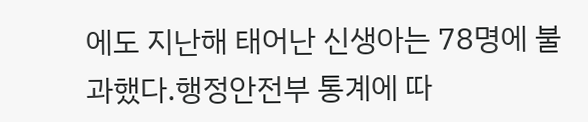에도 지난해 태어난 신생아는 78명에 불과했다.행정안전부 통계에 따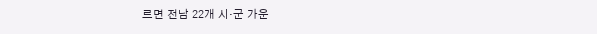르면 전남 22개 시·군 가운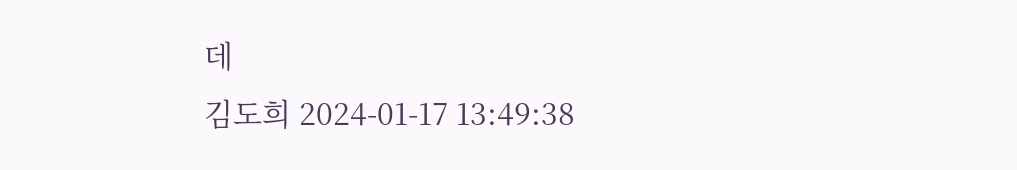데
김도희 2024-01-17 13:49:38